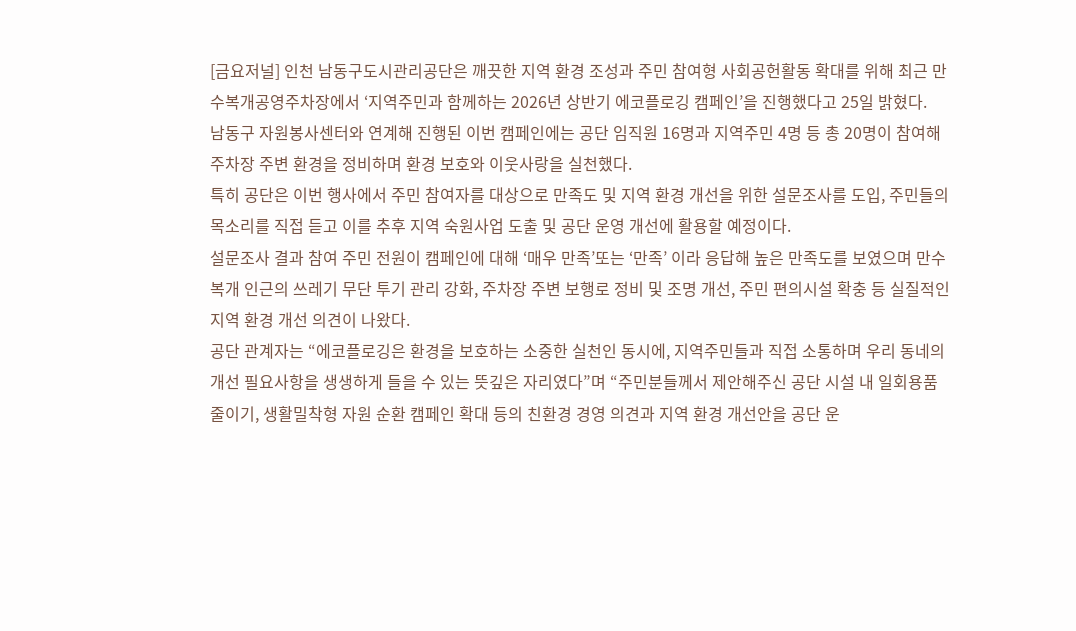[금요저널] 인천 남동구도시관리공단은 깨끗한 지역 환경 조성과 주민 참여형 사회공헌활동 확대를 위해 최근 만수복개공영주차장에서 ‘지역주민과 함께하는 2026년 상반기 에코플로깅 캠페인’을 진행했다고 25일 밝혔다.
남동구 자원봉사센터와 연계해 진행된 이번 캠페인에는 공단 임직원 16명과 지역주민 4명 등 총 20명이 참여해 주차장 주변 환경을 정비하며 환경 보호와 이웃사랑을 실천했다.
특히 공단은 이번 행사에서 주민 참여자를 대상으로 만족도 및 지역 환경 개선을 위한 설문조사를 도입, 주민들의 목소리를 직접 듣고 이를 추후 지역 숙원사업 도출 및 공단 운영 개선에 활용할 예정이다.
설문조사 결과 참여 주민 전원이 캠페인에 대해 ‘매우 만족’또는 ‘만족’ 이라 응답해 높은 만족도를 보였으며 만수복개 인근의 쓰레기 무단 투기 관리 강화, 주차장 주변 보행로 정비 및 조명 개선, 주민 편의시설 확충 등 실질적인 지역 환경 개선 의견이 나왔다.
공단 관계자는 “에코플로깅은 환경을 보호하는 소중한 실천인 동시에, 지역주민들과 직접 소통하며 우리 동네의 개선 필요사항을 생생하게 들을 수 있는 뜻깊은 자리였다”며 “주민분들께서 제안해주신 공단 시설 내 일회용품 줄이기, 생활밀착형 자원 순환 캠페인 확대 등의 친환경 경영 의견과 지역 환경 개선안을 공단 운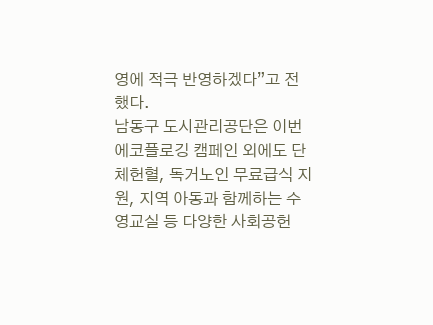영에 적극 반영하겠다”고 전했다.
남동구 도시관리공단은 이번 에코플로깅 캠페인 외에도 단체헌혈, 독거노인 무료급식 지원, 지역 아동과 함께하는 수영교실 등 다양한 사회공헌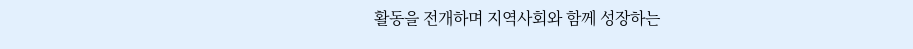활동을 전개하며 지역사회와 함께 성장하는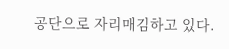공단으로 자리매김하고 있다.